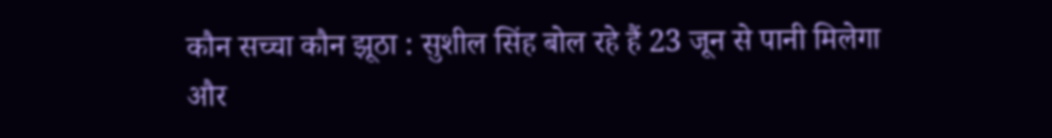कौन सच्चा कौन झूठा : सुशील सिंह बोल रहे हैं 23 जून से पानी मिलेगा और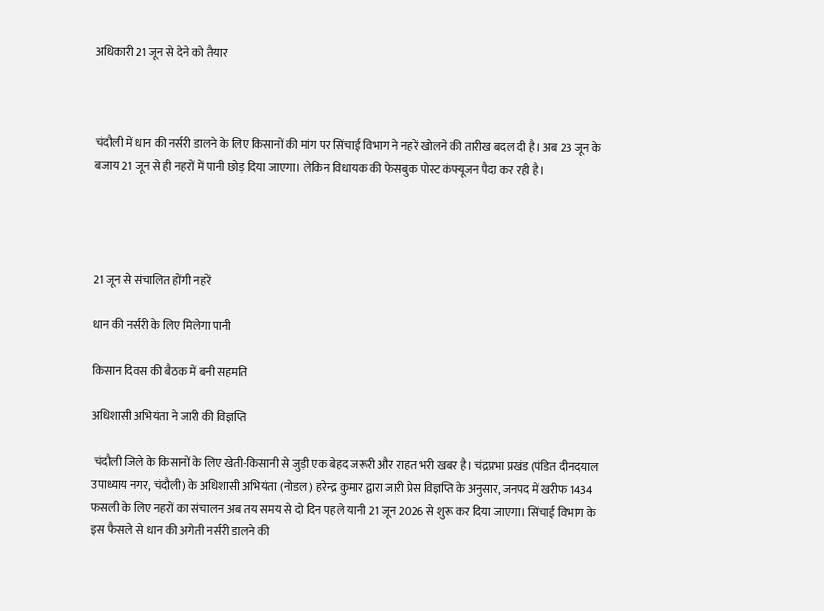अधिकारी 21 जून से देने को तैयार



चंदौली में धान की नर्सरी डालने के लिए किसानों की मांग पर सिंचाई विभाग ने नहरें खोलने की तारीख बदल दी है। अब 23 जून के बजाय 21 जून से ही नहरों में पानी छोड़ दिया जाएगा। लेकिन विधायक की फेसबुक पोस्ट कंफ्यूजन पैदा कर रही है।




21 जून से संचालित होंगी नहरें

धान की नर्सरी के लिए मिलेगा पानी

किसान दिवस की बैठक में बनी सहमति

अधिशासी अभियंता ने जारी की विज्ञप्ति

 चंदौली जिले के किसानों के लिए खेती-किसानी से जुड़ी एक बेहद जरूरी और राहत भरी खबर है। चंद्रप्रभा प्रखंड (पंडित दीनदयाल उपाध्याय नगर, चंदौली) के अधिशासी अभियंता (नोडल) हरेन्द्र कुमार द्वारा जारी प्रेस विज्ञप्ति के अनुसार, जनपद में खरीफ 1434 फसली के लिए नहरों का संचालन अब तय समय से दो दिन पहले यानी 21 जून 2026 से शुरू कर दिया जाएगा। सिंचाई विभाग के इस फैसले से धान की अगेती नर्सरी डालने की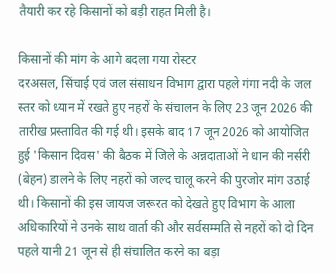तैयारी कर रहे किसानों को बड़ी राहत मिली है।

किसानों की मांग के आगे बदला गया रोस्टर
दरअसल, सिंचाई एवं जल संसाधन विभाग द्वारा पहले गंगा नदी के जल स्तर को ध्यान में रखते हुए नहरों के संचालन के लिए 23 जून 2026 की तारीख प्रस्तावित की गई थी। इसके बाद 17 जून 2026 को आयोजित हुई 'किसान दिवस' की बैठक में जिले के अन्नदाताओं ने धान की नर्सरी (बेहन) डालने के लिए नहरों को जल्द चालू करने की पुरजोर मांग उठाई थी। किसानों की इस जायज जरूरत को देखते हुए विभाग के आला अधिकारियों ने उनके साथ वार्ता की और सर्वसम्मति से नहरों को दो दिन पहले यानी 21 जून से ही संचालित करने का बड़ा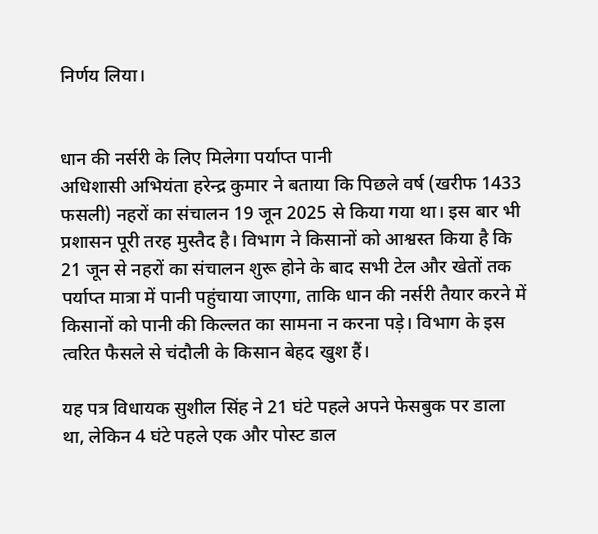निर्णय लिया।


धान की नर्सरी के लिए मिलेगा पर्याप्त पानी
अधिशासी अभियंता हरेन्द्र कुमार ने बताया कि पिछले वर्ष (खरीफ 1433 फसली) नहरों का संचालन 19 जून 2025 से किया गया था। इस बार भी प्रशासन पूरी तरह मुस्तैद है। विभाग ने किसानों को आश्वस्त किया है कि 21 जून से नहरों का संचालन शुरू होने के बाद सभी टेल और खेतों तक पर्याप्त मात्रा में पानी पहुंचाया जाएगा, ताकि धान की नर्सरी तैयार करने में किसानों को पानी की किल्लत का सामना न करना पड़े। विभाग के इस त्वरित फैसले से चंदौली के किसान बेहद खुश हैं।

यह पत्र विधायक सुशील सिंह ने 21 घंटे पहले अपने फेसबुक पर डाला था, लेकिन 4 घंटे पहले एक और पोस्ट डाल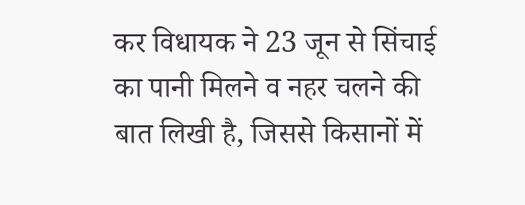कर विधायक ने 23 जून से सिंचाई का पानी मिलने व नहर चलने की बात लिखी है, जिससे किसानों में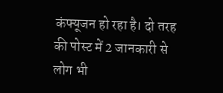कंफ्यूजन हो रहा है। दो तरह की पोस्ट में 2 जानकारी से लोग भी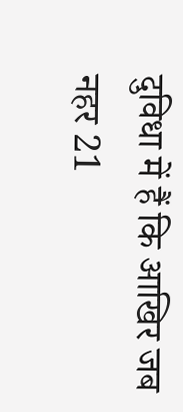दुविधा में हैं कि आखिर जब नहर 21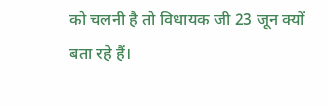को चलनी है तो विधायक जी 23 जून क्यों बता रहे हैं।